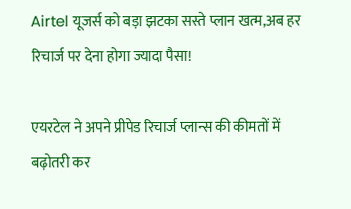Airtel यूजर्स को बड़ा झटका सस्ते प्लान खत्म,अब हर रिचार्ज पर देना होगा ज्यादा पैसा!

एयरटेल ने अपने प्रीपेड रिचार्ज प्लान्स की कीमतों में बढ़ोतरी कर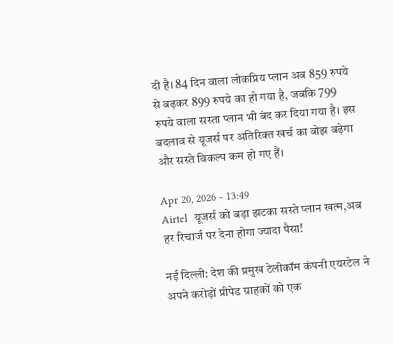दी है। 84 दिन वाला लोकप्रिय प्लान अब 859 रुपये से बढ़कर 899 रुपये का हो गया है, जबकि 799 रुपये वाला सस्ता प्लान भी बंद कर दिया गया है। इस बदलाव से यूजर्स पर अतिरिक्त खर्च का बोझ बढ़ेगा और सस्ते विकल्प कम हो गए हैं।

Apr 20, 2026 - 13:49
Airtel  यूजर्स को बड़ा झटका सस्ते प्लान खत्म,अब हर रिचार्ज पर देना होगा ज्यादा पैसा!

नई दिल्ली: देश की प्रमुख टेलीकॉम कंपनी एयरटेल ने अपने करोड़ों प्रीपेड ग्राहकों को एक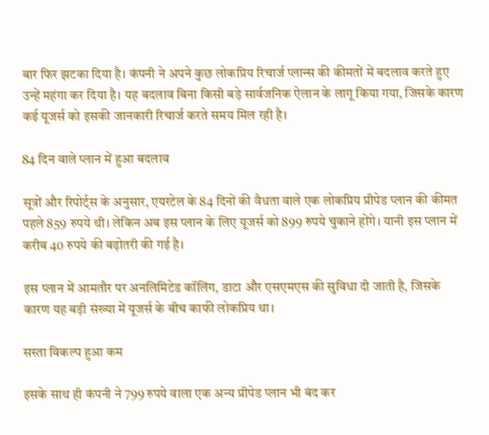बार फिर झटका दिया है। कंपनी ने अपने कुछ लोकप्रिय रिचार्ज प्लान्स की कीमतों में बदलाव करते हुए उन्हें महंगा कर दिया है। यह बदलाव बिना किसी बड़े सार्वजनिक ऐलान के लागू किया गया, जिसके कारण कई यूजर्स को इसकी जानकारी रिचार्ज करते समय मिल रही है।

84 दिन वाले प्लान में हुआ बदलाव

सूत्रों और रिपोर्ट्स के अनुसार, एयरटेल के 84 दिनों की वैधता वाले एक लोकप्रिय प्रीपेड प्लान की कीमत पहले 859 रुपये थी। लेकिन अब इस प्लान के लिए यूजर्स को 899 रुपये चुकाने होंगे। यानी इस प्लान में करीब 40 रुपये की बढ़ोतरी की गई है।

इस प्लान में आमतौर पर अनलिमिटेड कॉलिंग, डाटा और एसएमएस की सुविधा दी जाती है, जिसके कारण यह बड़ी संख्या में यूजर्स के बीच काफी लोकप्रिय था।

सस्ता विकल्प हुआ कम

इसके साथ ही कंपनी ने 799 रुपये वाला एक अन्य प्रीपेड प्लान भी बंद कर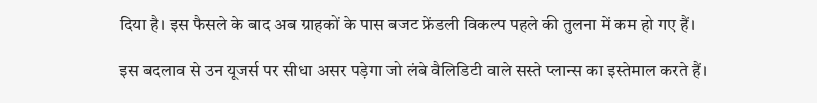दिया है। इस फैसले के बाद अब ग्राहकों के पास बजट फ्रेंडली विकल्प पहले की तुलना में कम हो गए हैं।

इस बदलाव से उन यूजर्स पर सीधा असर पड़ेगा जो लंबे वैलिडिटी वाले सस्ते प्लान्स का इस्तेमाल करते हैं।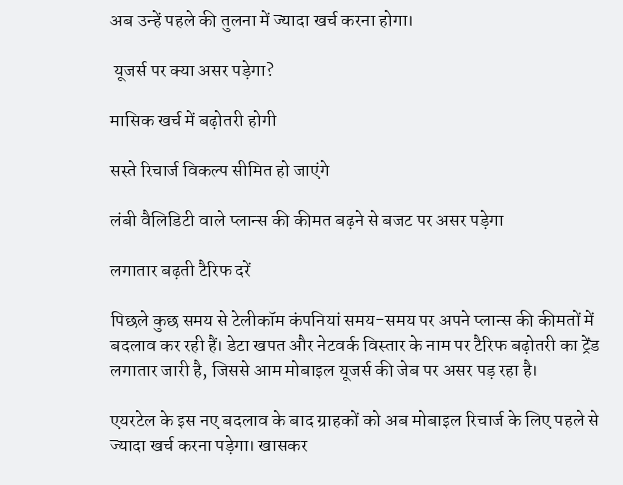अब उन्हें पहले की तुलना में ज्यादा खर्च करना होगा।

 यूजर्स पर क्या असर पड़ेगा?

मासिक खर्च में बढ़ोतरी होगी

सस्ते रिचार्ज विकल्प सीमित हो जाएंगे

लंबी वैलिडिटी वाले प्लान्स की कीमत बढ़ने से बजट पर असर पड़ेगा

लगातार बढ़ती टैरिफ दरें

पिछले कुछ समय से टेलीकॉम कंपनियां समय-समय पर अपने प्लान्स की कीमतों में बदलाव कर रही हैं। डेटा खपत और नेटवर्क विस्तार के नाम पर टैरिफ बढ़ोतरी का ट्रेंड लगातार जारी है, जिससे आम मोबाइल यूजर्स की जेब पर असर पड़ रहा है।

एयरटेल के इस नए बदलाव के बाद ग्राहकों को अब मोबाइल रिचार्ज के लिए पहले से ज्यादा खर्च करना पड़ेगा। खासकर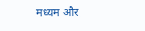मध्यम और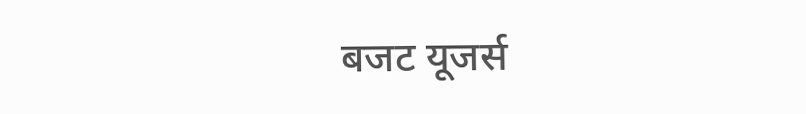बजट यूजर्स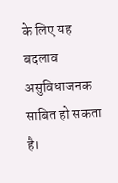के लिए यह बदलाव असुविधाजनक साबित हो सकता है।